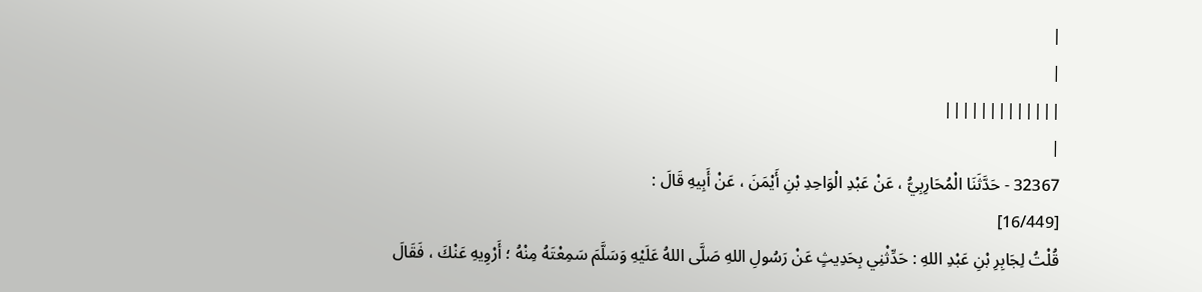|
|
|||||||||||||
|
32367 - حَدَّثَنَا الْمُحَارِبِيُّ ، عَنْ عَبْدِ الْوَاحِدِ بْنِ أَيْمَنَ ، عَنْ أَبِيهِ قَالَ :
[16/449]
قُلْتُ لِجَابِرِ بْنِ عَبْدِ اللهِ : حَدِّثْنِي بِحَدِيثٍ عَنْ رَسُولِ اللهِ صَلَّى اللهُ عَلَيْهِ وَسَلَّمَ سَمِعْتَهُ مِنْهُ ؛ أَرْوِيهِ عَنْكَ ، فَقَالَ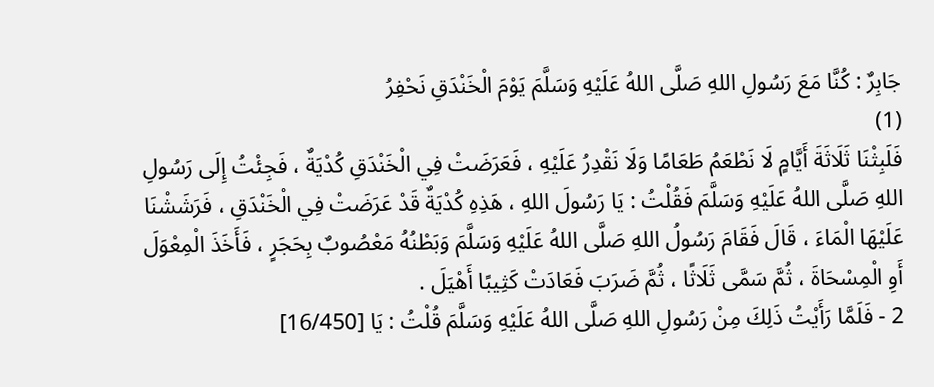جَابِرٌ : كُنَّا مَعَ رَسُولِ اللهِ صَلَّى اللهُ عَلَيْهِ وَسَلَّمَ يَوْمَ الْخَنْدَقِ نَحْفِرُ
(1)
فَلَبِثْنَا ثَلَاثَةَ أَيَّامٍ لَا نَطْعَمُ طَعَامًا وَلَا نَقْدِرُ عَلَيْهِ ، فَعَرَضَتْ فِي الْخَنْدَقِ كُدْيَةٌ ، فَجِئْتُ إِلَى رَسُولِ اللهِ صَلَّى اللهُ عَلَيْهِ وَسَلَّمَ فَقُلْتُ : يَا رَسُولَ اللهِ ، هَذِهِ كُدْيَةٌ قَدْ عَرَضَتْ فِي الْخَنْدَقِ ، فَرَشَشْنَا عَلَيْهَا الْمَاءَ ، قَالَ فَقَامَ رَسُولُ اللهِ صَلَّى اللهُ عَلَيْهِ وَسَلَّمَ وَبَطْنُهُ مَعْصُوبٌ بِحَجَرٍ ، فَأَخَذَ الْمِعْوَلَ أَوِ الْمِسْحَاةَ ، ثُمَّ سَمَّى ثَلَاثًا ، ثُمَّ ضَرَبَ فَعَادَتْ كَثِيبًا أَهْيَلَ .
2 - فَلَمَّا رَأَيْتُ ذَلِكَ مِنْ رَسُولِ اللهِ صَلَّى اللهُ عَلَيْهِ وَسَلَّمَ قُلْتُ : يَا [16/450]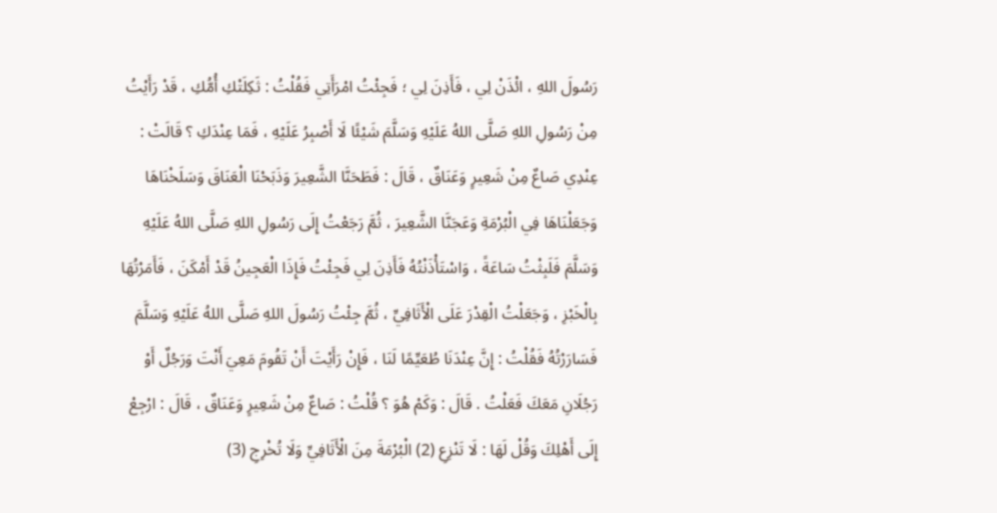رَسُولَ اللهِ ، ائْذَنْ لِي ، فَأَذِنَ لِي ؛ فَجِئْتُ امْرَأَتِي فَقُلْتُ : ثَكِلَتْكِ أُمُّكِ ، قَدْ رَأَيْتُ مِنْ رَسُولِ اللهِ صَلَّى اللهُ عَلَيْهِ وَسَلَّمَ شَيْئًا لَا أَصْبِرُ عَلَيْهِ ، فَمَا عِنْدَكِ ؟ قَالَتْ : عِنْدِي صَاعٌ مِنْ شَعِيرٍ وَعَنَاقٌ ، قَالَ : فَطَحَنَّا الشَّعِيرَ وَذَبَحْنَا الْعَنَاقَ وَسَلَخْنَاهَا وَجَعَلْنَاهَا فِي الْبُرْمَةِ وَعَجَنَّا الشَّعِيرَ ، ثُمَّ رَجَعْتُ إِلَى رَسُولِ اللهِ صَلَّى اللهُ عَلَيْهِ وَسَلَّمَ فَلَبِثْتُ سَاعَةً ، وَاسْتَأْذَنْتُهُ فَأَذِنَ لِي فَجِئْتُ فَإِذَا الْعَجِينُ قَدْ أَمْكَنَ ، فَأَمَرْتُهَا بِالْخَبْزِ ، وَجَعَلْتُ الْقِدْرَ عَلَى الْأَثَافِيِّ ، ثُمَّ جِئْتُ رَسُولَ اللهِ صَلَّى اللهُ عَلَيْهِ وَسَلَّمَ فَسَارَرْتُهُ فَقُلْتُ : إِنَّ عِنْدَنَا طُعَيِّمًا لَنَا ، فَإِنْ رَأَيْتَ أَنْ تَقُومَ مَعِيَ أَنْتَ وَرَجُلٌ أَوْ رَجُلَانِ مَعَكَ فَعَلْتُ . قَالَ : وَكَمْ هُوَ ؟ قُلْتُ : صَاعٌ مِنْ شَعِيرٍ وَعَنَاقٌ ، قَالَ : ارْجِعْ إِلَى أَهْلِكَ وَقُلْ لَهَا : لَا تَنْزِعِ (2) الْبُرْمَةَ مِنَ الْأَثَافِيِّ وَلَا تُخْرِجِ (3)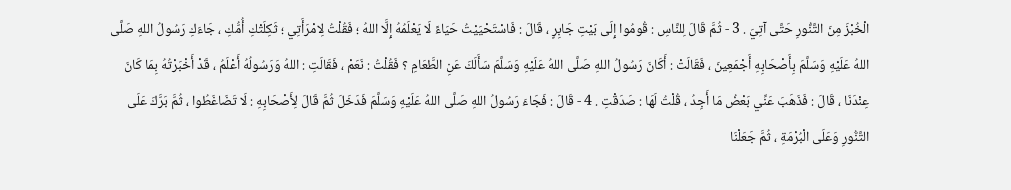الْخُبْزَ مِنَ التَّنُّورِ حَتَّى آتِيَ . 3 - ثُمَّ قَالَ لِلنَّاسِ : قُومُوا إِلَى بَيْتِ جَابِرٍ ، قَالَ : فَاسْتَحْيَيْتُ حَيَاءً لَا يَعْلَمُهُ إِلَّا اللهُ ؛ فَقُلْتُ لِامْرَأَتِي ؛ ثَكِلَتْكِ أُمُّكِ ، جَاءَكِ رَسُولُ اللهِ صَلَّى اللهُ عَلَيْهِ وَسَلَّمَ بِأَصْحَابِهِ أَجْمَعِينَ ، فَقَالَتْ : أَكَانَ رَسُولُ اللهِ صَلَّى اللهُ عَلَيْهِ وَسَلَّمَ سَأَلَكَ عَنِ الطَّعَامِ ؟ فَقُلْتُ : نَعَمْ ، فَقَالَتِ : اللهُ وَرَسُولُهُ أَعْلَمُ ، قَدْ أَخْبَرْتُهُ بِمَا كَانَ عِنْدَنَا ، قَالَ : فَذَهَبَ عَنِّي بَعْضُ مَا أَجِدُ ، قُلْتُ لَهَا : صَدَقْتِ . 4 - قَالَ : فَجَاءَ رَسُولُ اللهِ صَلَّى اللهُ عَلَيْهِ وَسَلَّمَ فَدَخَلَ ثُمَّ قَالَ لِأَصْحَابِهِ : لَا تَضَاغَطُوا ، ثُمَّ بَرَّكَ عَلَى التَّنُّورِ وَعَلَى الْبُرْمَةِ ، ثُمَّ جَعَلْنَا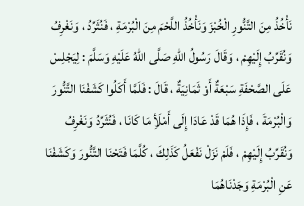نَأْخُذُ مِنَ التَّنُّورِ الْخُبْزَ وَنَأْخُذُ اللَّحْمَ مِنَ الْبُرْمَةِ ، فَنُثَرِّدُ ، وَنَغْرِفُ وَنُقَرِّبُ إِلَيْهِمْ ، وَقَالَ رَسُولُ اللهِ صَلَّى اللهُ عَلَيْهِ وَسَلَّمَ : لِيَجْلِسْ عَلَى الصَّحْفَةِ سَبْعَةٌ أَوْ ثَمَانِيَةٌ ، قَالَ : فَلَمَّا أَكَلُوا كَشَفْنَا التَّنُّورَ وَالْبُرْمَةَ ، فَإِذَا هُمَا قَدْ عَادَا إِلَى أَمْلَأِ مَا كَانَا ، فَنُثَرِّدُ وَنَغْرِفُ وَنُقَرِّبُ إِلَيْهِمْ ، فَلَمْ نَزَلْ نَفْعَلُ كَذَلِكَ ، كُلَّمَا فَتَحْنَا التَّنُّورَ وَكَشَفْنَا عَنِ الْبُرْمَةِ وَجَدْنَاهُمَا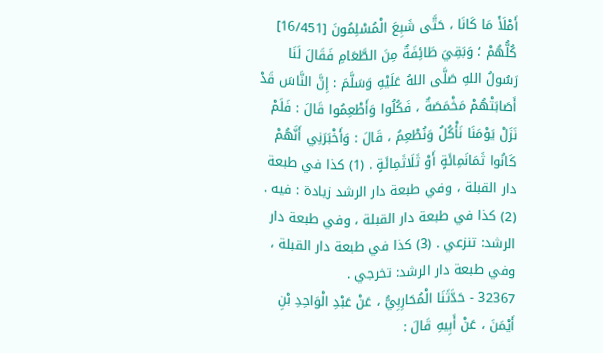أَمْلَأَ مَا كَانَا ، حَتَّى شَبِعَ الْمُسْلِمُونَ [16/451] كُلُّهُمْ ؛ وَبَقِيَ طَائِفَةٌ مِنَ الطَّعَامِ فَقَالَ لَنَا رَسُولُ اللهِ صَلَّى اللهُ عَلَيْهِ وَسَلَّمَ : إِنَّ النَّاسَ قَدْ أَصَابَتْهُمْ مَخْمَصَةٌ ، فَكُلُوا وَأَطْعِمُوا قَالَ : فَلَمْ نَزَلْ يَوْمَنَا نَأْكُلُ وَنُطْعِمُ ، قَالَ : وَأَخْبَرَنِي أَنَّهُمْ كَانُوا ثَمَانَمِائَةٍ أَوْ ثَلَاثَمِائَةٍ . (1) كذا في طبعة دار القبلة ، وفي طبعة دار الرشد زيادة : فيه . (2) كذا في طبعة دار القبلة ، وفي طبعة دار الرشد: تنزعي . (3) كذا في طبعة دار القبلة ، وفي طبعة دار الرشد: تخرجي .
32367 - حَدَّثَنَا الْمُحَارِبِيُّ ، عَنْ عَبْدِ الْوَاحِدِ بْنِ أَيْمَنَ ، عَنْ أَبِيهِ قَالَ :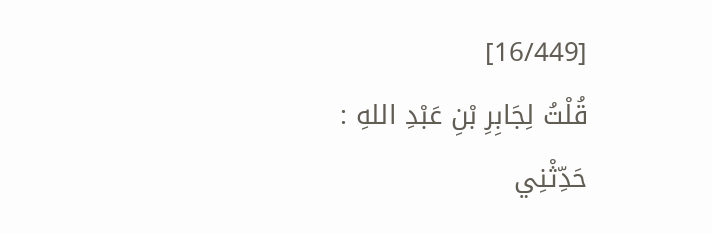[16/449]
قُلْتُ لِجَابِرِ بْنِ عَبْدِ اللهِ : حَدِّثْنِي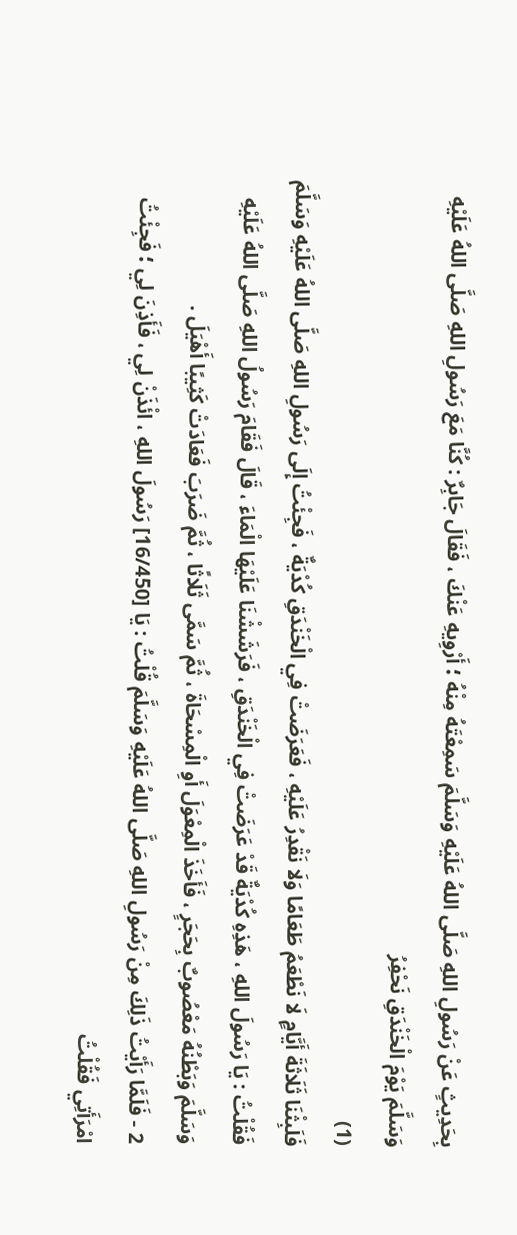بِحَدِيثٍ عَنْ رَسُولِ اللهِ صَلَّى اللهُ عَلَيْهِ وَسَلَّمَ سَمِعْتَهُ مِنْهُ ؛ أَرْوِيهِ عَنْكَ ، فَقَالَ جَابِرٌ : كُنَّا مَعَ رَسُولِ اللهِ صَلَّى اللهُ عَلَيْهِ وَسَلَّمَ يَوْمَ الْخَنْدَقِ نَحْفِرُ
(1)
فَلَبِثْنَا ثَلَاثَةَ أَيَّامٍ لَا نَطْعَمُ طَعَامًا وَلَا نَقْدِرُ عَلَيْهِ ، فَعَرَضَتْ فِي الْخَنْدَقِ كُدْيَةٌ ، فَجِئْتُ إِلَى رَسُولِ اللهِ صَلَّى اللهُ عَلَيْهِ وَسَلَّمَ فَقُلْتُ : يَا رَسُولَ اللهِ ، هَذِهِ كُدْيَةٌ قَدْ عَرَضَتْ فِي الْخَنْدَقِ ، فَرَشَشْنَا عَلَيْهَا الْمَاءَ ، قَالَ فَقَامَ رَسُولُ اللهِ صَلَّى اللهُ عَلَيْهِ وَسَلَّمَ وَبَطْنُهُ مَعْصُوبٌ بِحَجَرٍ ، فَأَخَذَ الْمِعْوَلَ أَوِ الْمِسْحَاةَ ، ثُمَّ سَمَّى ثَلَاثًا ، ثُمَّ ضَرَبَ فَعَادَتْ كَثِيبًا أَهْيَلَ .
2 - فَلَمَّا رَأَيْتُ ذَلِكَ مِنْ رَسُولِ اللهِ صَلَّى اللهُ عَلَيْهِ وَسَلَّمَ قُلْتُ : يَا [16/450] رَسُولَ اللهِ ، ائْذَنْ لِي ، فَأَذِنَ لِي ؛ فَجِئْتُ امْرَأَتِي فَقُلْتُ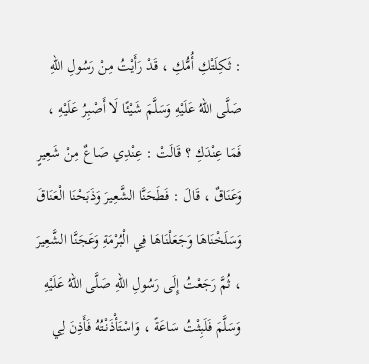: ثَكِلَتْكِ أُمُّكِ ، قَدْ رَأَيْتُ مِنْ رَسُولِ اللهِ صَلَّى اللهُ عَلَيْهِ وَسَلَّمَ شَيْئًا لَا أَصْبِرُ عَلَيْهِ ، فَمَا عِنْدَكِ ؟ قَالَتْ : عِنْدِي صَاعٌ مِنْ شَعِيرٍ وَعَنَاقٌ ، قَالَ : فَطَحَنَّا الشَّعِيرَ وَذَبَحْنَا الْعَنَاقَ وَسَلَخْنَاهَا وَجَعَلْنَاهَا فِي الْبُرْمَةِ وَعَجَنَّا الشَّعِيرَ ، ثُمَّ رَجَعْتُ إِلَى رَسُولِ اللهِ صَلَّى اللهُ عَلَيْهِ وَسَلَّمَ فَلَبِثْتُ سَاعَةً ، وَاسْتَأْذَنْتُهُ فَأَذِنَ لِي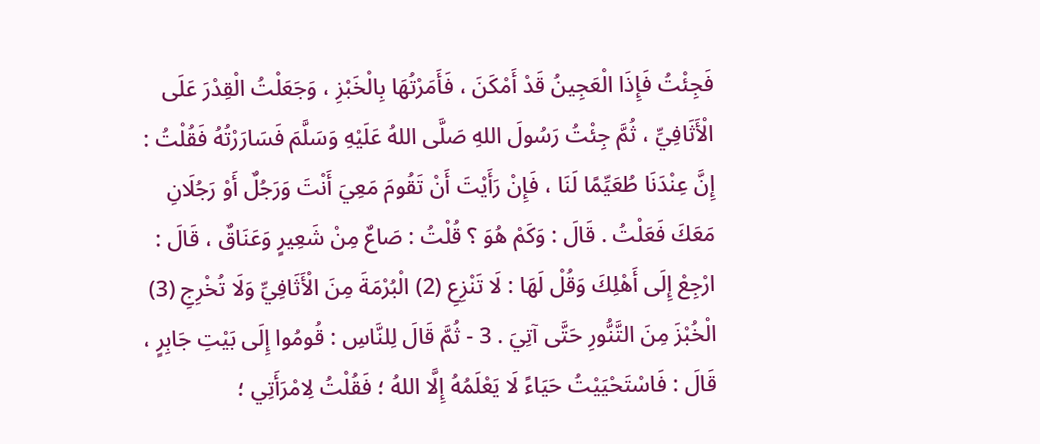فَجِئْتُ فَإِذَا الْعَجِينُ قَدْ أَمْكَنَ ، فَأَمَرْتُهَا بِالْخَبْزِ ، وَجَعَلْتُ الْقِدْرَ عَلَى الْأَثَافِيِّ ، ثُمَّ جِئْتُ رَسُولَ اللهِ صَلَّى اللهُ عَلَيْهِ وَسَلَّمَ فَسَارَرْتُهُ فَقُلْتُ : إِنَّ عِنْدَنَا طُعَيِّمًا لَنَا ، فَإِنْ رَأَيْتَ أَنْ تَقُومَ مَعِيَ أَنْتَ وَرَجُلٌ أَوْ رَجُلَانِ مَعَكَ فَعَلْتُ . قَالَ : وَكَمْ هُوَ ؟ قُلْتُ : صَاعٌ مِنْ شَعِيرٍ وَعَنَاقٌ ، قَالَ : ارْجِعْ إِلَى أَهْلِكَ وَقُلْ لَهَا : لَا تَنْزِعِ (2) الْبُرْمَةَ مِنَ الْأَثَافِيِّ وَلَا تُخْرِجِ (3) الْخُبْزَ مِنَ التَّنُّورِ حَتَّى آتِيَ . 3 - ثُمَّ قَالَ لِلنَّاسِ : قُومُوا إِلَى بَيْتِ جَابِرٍ ، قَالَ : فَاسْتَحْيَيْتُ حَيَاءً لَا يَعْلَمُهُ إِلَّا اللهُ ؛ فَقُلْتُ لِامْرَأَتِي ؛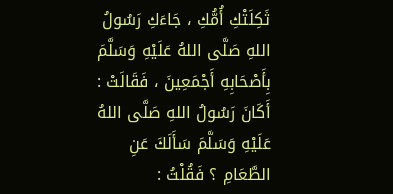ثَكِلَتْكِ أُمُّكِ ، جَاءَكِ رَسُولُ اللهِ صَلَّى اللهُ عَلَيْهِ وَسَلَّمَ بِأَصْحَابِهِ أَجْمَعِينَ ، فَقَالَتْ : أَكَانَ رَسُولُ اللهِ صَلَّى اللهُ عَلَيْهِ وَسَلَّمَ سَأَلَكَ عَنِ الطَّعَامِ ؟ فَقُلْتُ :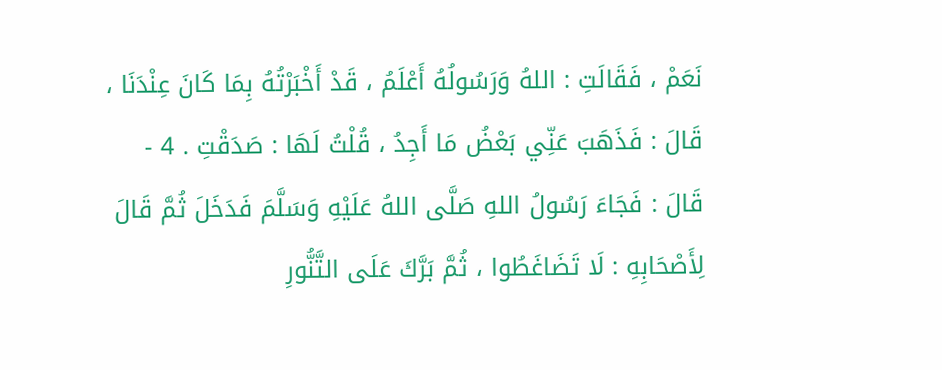نَعَمْ ، فَقَالَتِ : اللهُ وَرَسُولُهُ أَعْلَمُ ، قَدْ أَخْبَرْتُهُ بِمَا كَانَ عِنْدَنَا ، قَالَ : فَذَهَبَ عَنِّي بَعْضُ مَا أَجِدُ ، قُلْتُ لَهَا : صَدَقْتِ . 4 - قَالَ : فَجَاءَ رَسُولُ اللهِ صَلَّى اللهُ عَلَيْهِ وَسَلَّمَ فَدَخَلَ ثُمَّ قَالَ لِأَصْحَابِهِ : لَا تَضَاغَطُوا ، ثُمَّ بَرَّكَ عَلَى التَّنُّورِ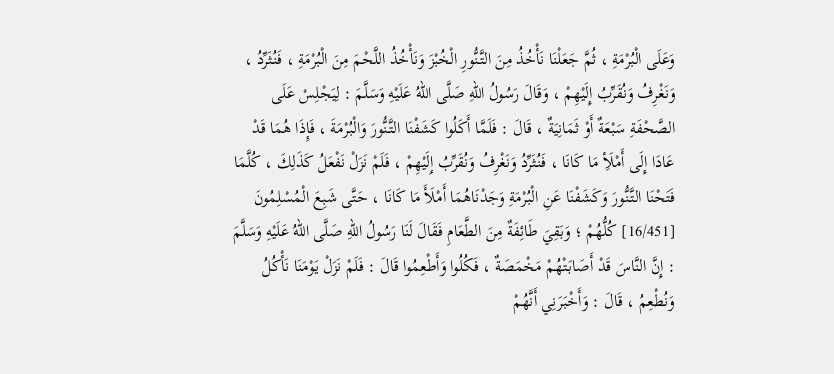وَعَلَى الْبُرْمَةِ ، ثُمَّ جَعَلْنَا نَأْخُذُ مِنَ التَّنُّورِ الْخُبْزَ وَنَأْخُذُ اللَّحْمَ مِنَ الْبُرْمَةِ ، فَنُثَرِّدُ ، وَنَغْرِفُ وَنُقَرِّبُ إِلَيْهِمْ ، وَقَالَ رَسُولُ اللهِ صَلَّى اللهُ عَلَيْهِ وَسَلَّمَ : لِيَجْلِسْ عَلَى الصَّحْفَةِ سَبْعَةٌ أَوْ ثَمَانِيَةٌ ، قَالَ : فَلَمَّا أَكَلُوا كَشَفْنَا التَّنُّورَ وَالْبُرْمَةَ ، فَإِذَا هُمَا قَدْ عَادَا إِلَى أَمْلَأِ مَا كَانَا ، فَنُثَرِّدُ وَنَغْرِفُ وَنُقَرِّبُ إِلَيْهِمْ ، فَلَمْ نَزَلْ نَفْعَلُ كَذَلِكَ ، كُلَّمَا فَتَحْنَا التَّنُّورَ وَكَشَفْنَا عَنِ الْبُرْمَةِ وَجَدْنَاهُمَا أَمْلَأَ مَا كَانَا ، حَتَّى شَبِعَ الْمُسْلِمُونَ [16/451] كُلُّهُمْ ؛ وَبَقِيَ طَائِفَةٌ مِنَ الطَّعَامِ فَقَالَ لَنَا رَسُولُ اللهِ صَلَّى اللهُ عَلَيْهِ وَسَلَّمَ : إِنَّ النَّاسَ قَدْ أَصَابَتْهُمْ مَخْمَصَةٌ ، فَكُلُوا وَأَطْعِمُوا قَالَ : فَلَمْ نَزَلْ يَوْمَنَا نَأْكُلُ وَنُطْعِمُ ، قَالَ : وَأَخْبَرَنِي أَنَّهُمْ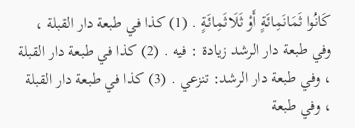كَانُوا ثَمَانَمِائَةٍ أَوْ ثَلَاثَمِائَةٍ . (1) كذا في طبعة دار القبلة ، وفي طبعة دار الرشد زيادة : فيه . (2) كذا في طبعة دار القبلة ، وفي طبعة دار الرشد: تنزعي . (3) كذا في طبعة دار القبلة ، وفي طبعة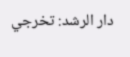دار الرشد: تخرجي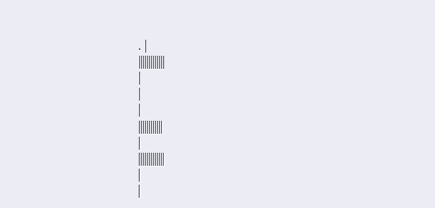. |
|||||||||||||
|
|
|
||||||||||||
|
|||||||||||||
|
|